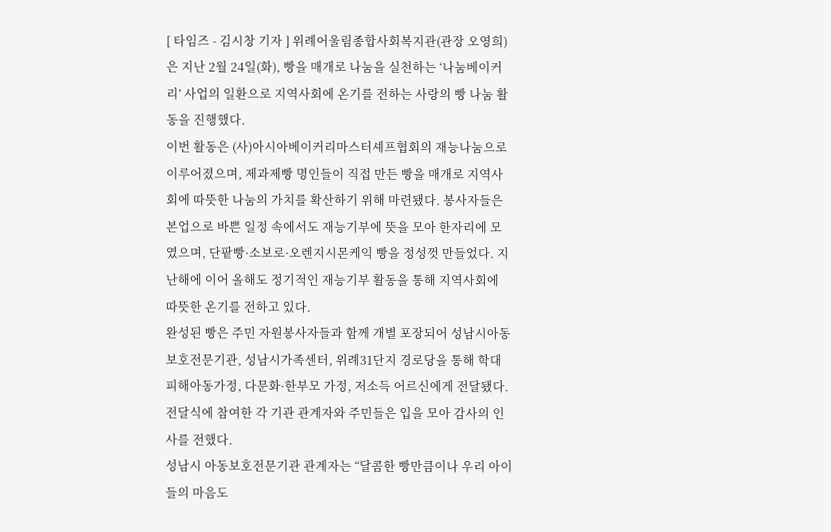[ 타임즈 - 김시창 기자 ] 위례어울림종합사회복지관(관장 오영희)은 지난 2월 24일(화), 빵을 매개로 나눔을 실천하는 ‘나눔베이커리’ 사업의 일환으로 지역사회에 온기를 전하는 사랑의 빵 나눔 활동을 진행했다.
이번 활동은 (사)아시아베이커리마스터셰프협회의 재능나눔으로 이루어졌으며, 제과제빵 명인들이 직접 만든 빵을 매개로 지역사회에 따뜻한 나눔의 가치를 확산하기 위해 마련됐다. 봉사자들은 본업으로 바쁜 일정 속에서도 재능기부에 뜻을 모아 한자리에 모였으며, 단팥빵·소보로·오렌지시몬케익 빵을 정성껏 만들었다. 지난해에 이어 올해도 정기적인 재능기부 활동을 통해 지역사회에 따뜻한 온기를 전하고 있다.
완성된 빵은 주민 자원봉사자들과 함께 개별 포장되어 성남시아동보호전문기관, 성남시가족센터, 위례31단지 경로당을 통해 학대피해아동가정, 다문화·한부모 가정, 저소득 어르신에게 전달됐다. 전달식에 참여한 각 기관 관계자와 주민들은 입을 모아 감사의 인사를 전했다.
성남시 아동보호전문기관 관계자는 “달콤한 빵만큼이나 우리 아이들의 마음도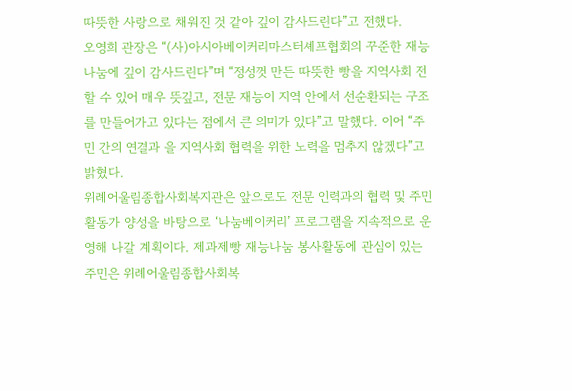따뜻한 사랑으로 채워진 것 같아 깊이 감사드린다”고 전했다.
오영희 관장은 “(사)아시아베이커리마스터셰프협회의 꾸준한 재능나눔에 깊이 감사드린다”며 “정성껏 만든 따뜻한 빵을 지역사회 전할 수 있어 매우 뜻깊고, 전문 재능이 지역 안에서 선순환되는 구조를 만들어가고 있다는 점에서 큰 의미가 있다”고 말했다. 이어 “주민 간의 연결과 을 지역사회 협력을 위한 노력을 멈추지 않겠다”고 밝혔다.
위례어울림종합사회복지관은 앞으로도 전문 인력과의 협력 및 주민활동가 양성을 바탕으로 ‘나눔베이커리’ 프로그램을 지속적으로 운영해 나갈 계획이다. 제과제빵 재능나눔 봉사활동에 관심이 있는 주민은 위례어울림종합사회복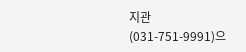지관(031-751-9991)으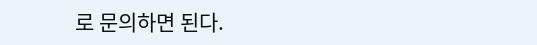로 문의하면 된다.